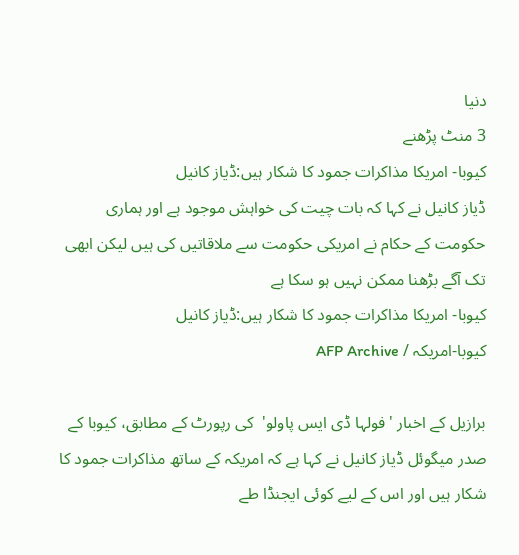دنیا
3 منٹ پڑھنے
کیوبا- امریکا مذاکرات جمود کا شکار ہیں:ڈیاز کانیل
ڈیاز کانیل نے کہا کہ بات چیت کی خواہش موجود ہے اور ہماری حکومت کے حکام نے امریکی حکومت سے ملاقاتیں کی ہیں لیکن ابھی تک آگے بڑھنا ممکن نہیں ہو سکا ہے
کیوبا- امریکا مذاکرات جمود کا شکار ہیں:ڈیاز کانیل
کیوبا-امریکہ / AFP Archive

برازیل کے اخبار 'فولہا ڈی ایس پاولو'  کی رپورٹ کے مطابق، کیوبا کے صدر میگوئل ڈیاز کانیل نے کہا ہے کہ امریکہ کے ساتھ مذاکرات جمود کا شکار ہیں اور اس کے لیے کوئی ایجنڈا طے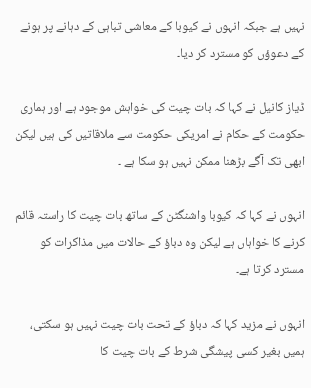نہیں ہے جبکہ انہوں نے کیوبا کے معاشی تباہی کے دہانے پر ہونے کے دعوؤں کو مسترد کر دیا۔

ڈیاز کانیل نے کہا کہ بات چیت کی خواہش موجود ہے اور ہماری حکومت کے حکام نے امریکی حکومت سے ملاقاتیں کی ہیں لیکن ابھی تک آگے بڑھنا ممکن نہیں ہو سکا ہے ۔

انہوں نے کہا کہ کیوبا واشنگٹن کے ساتھ بات چیت کا راستہ قائم کرنے کا خواہاں ہے لیکن وہ دباؤ کے حالات میں مذاکرات کو مسترد کرتا ہے۔

انہوں نے مزید کہا کہ دباؤ کے تحت بات چیت نہیں ہو سکتی، ہمیں بغیر کسی پیشگی شرط کے بات چیت کا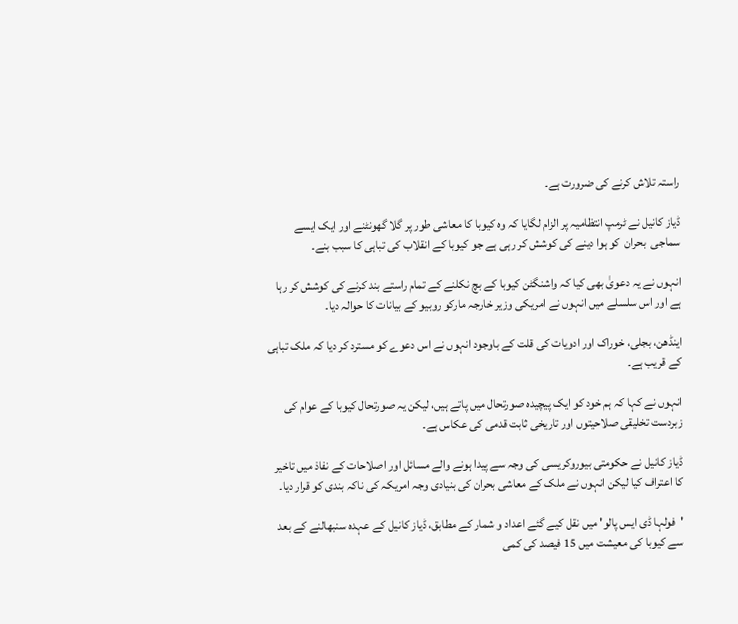راستہ تلاش کرنے کی ضرورت ہے۔

ڈیاز کانیل نے ٹرمپ انتظامیہ پر الزام لگایا کہ وہ کیوبا کا معاشی طور پر گلا گھونٹنے اور ایک ایسے سماجی  بحران  کو ہوا دینے کی کوشش کر رہی ہے جو کیوبا کے انقلاب کی تباہی کا سبب بنے۔

انہوں نے یہ دعویٰ بھی کیا کہ واشنگٹن کیوبا کے بچ نکلنے کے تمام راستے بند کرنے کی کوشش کر رہا ہے اور اس سلسلے میں انہوں نے امریکی وزیر خارجہ مارکو روبیو کے بیانات کا حوالہ دیا۔

اینڈھن، بجلی، خوراک اور ادویات کی قلت کے باوجود انہوں نے اس دعوے کو مسترد کر دیا کہ ملک تباہی کے قریب ہے۔

انہوں نے کہا کہ ہم خود کو ایک پیچیدہ صورتحال میں پاتے ہیں، لیکن یہ صورتحال کیوبا کے عوام کی زبردست تخلیقی صلاحیتوں اور تاریخی ثابت قدمی کی عکاس ہے۔

ڈیاز کانیل نے حکومتی بیوروکریسی کی وجہ سے پیدا ہونے والے مسائل اور اصلاحات کے نفاذ میں تاخیر کا اعتراف کیا لیکن انہوں نے ملک کے معاشی بحران کی بنیادی وجہ امریکہ کی ناکہ بندی کو قرار دیا۔

'فولہا ڈی ایس پالو' میں نقل کیے گئے اعداد و شمار کے مطابق، ڈیاز کانیل کے عہدہ سنبھالنے کے بعد سے کیوبا کی معیشت میں 15 فیصد کی کمی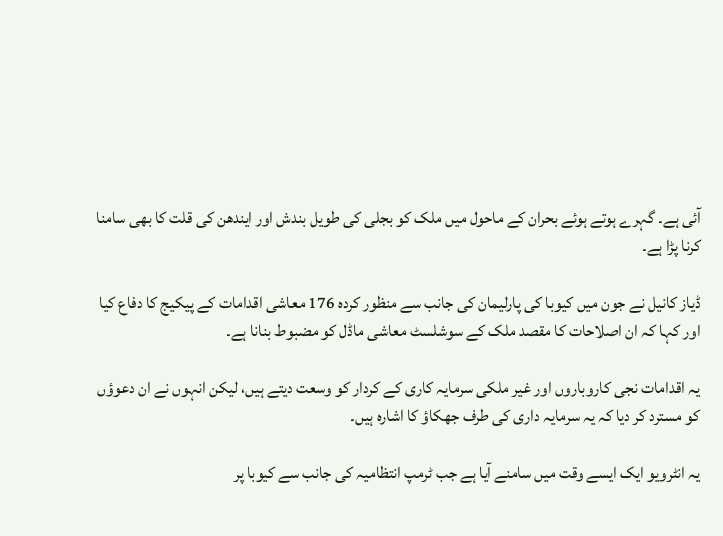آئی ہے۔ گہرے ہوتے ہوئے بحران کے ماحول میں ملک کو بجلی کی طویل بندش اور ایندھن کی قلت کا بھی سامنا کرنا پڑا ہے۔

ڈیاز کانیل نے جون میں کیوبا کی پارلیمان کی جانب سے منظور کردہ 176 معاشی اقدامات کے پیکیج کا دفاع کیا اور کہا کہ ان اصلاحات کا مقصد ملک کے سوشلسٹ معاشی ماڈل کو مضبوط بنانا ہے۔

یہ اقدامات نجی کاروباروں اور غیر ملکی سرمایہ کاری کے کردار کو وسعت دیتے ہیں، لیکن انہوں نے ان دعوؤں کو مسترد کر دیا کہ یہ سرمایہ داری کی طرف جھکاؤ کا اشارہ ہیں۔

یہ انٹرویو ایک ایسے وقت میں سامنے آیا ہے جب ٹرمپ انتظامیہ کی جانب سے کیوبا پر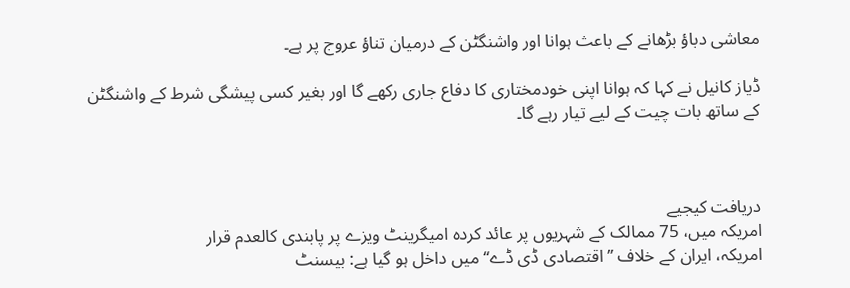معاشی دباؤ بڑھانے کے باعث ہوانا اور واشنگٹن کے درمیان تناؤ عروج پر ہے۔

ڈیاز کانیل نے کہا کہ ہوانا اپنی خودمختاری کا دفاع جاری رکھے گا اور بغیر کسی پیشگی شرط کے واشنگٹن کے ساتھ بات چیت کے لیے تیار رہے گا۔



دریافت کیجیے
امریکہ میں، 75 ممالک کے شہریوں پر عائد کردہ امیگرینٹ ویزے پر پابندی کالعدم قرار
امریکہ، ایران کے خلاف ’’اقتصادی ڈی ڈے‘‘ میں داخل ہو گیا ہے: بیسنٹ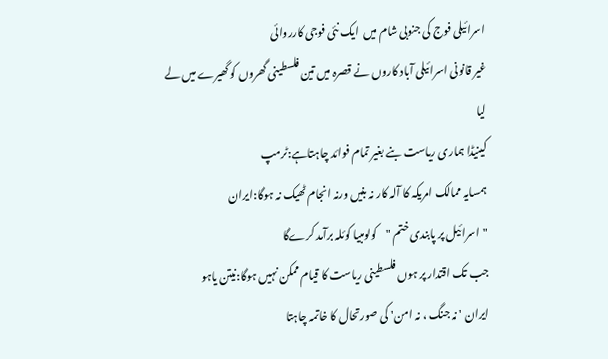اسرائیلی فوج کی جنوبی شام میں  ایک نئی فوجی کارروائی
غیر قانونی اسرائیلی آباد کاروں نے قصرہ میں تین فلسطینی گھروں کو گھیرے میں لے لیا
کینیڈا ہماری ریاست بنے بغیر تمام فوائد چاہتاہے:ٹرمپ
ہمسایہ ممالک امریکہ کا آلہ کار نہ بنیں ورنہ انجام ٹھیک نہ ہوگا:ایران
"اسرائیل پر پابندی ختم "کولومبیا کوئلہ برآمد کرےگا
جب تک اقتدار پر ہوں فلسطینی ریاست کا قیام ممکن نہیں ہوگا:نیتن یاہو
ایران ' نہ جنگ ، نہ امن' کی صورتحال کا خاتمہ چاہتا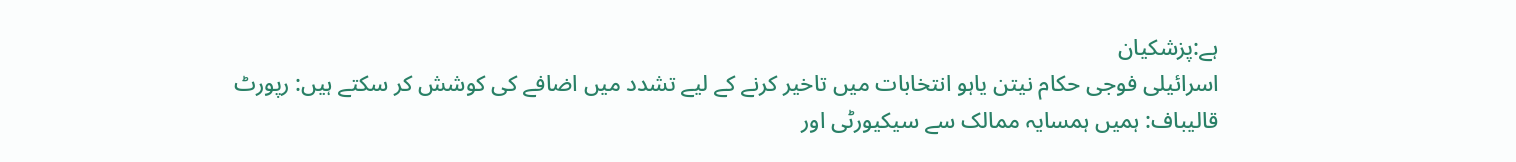ہے:پزشکیان
اسرائیلی فوجی حکام نیتن یاہو انتخابات میں تاخیر کرنے کے لیے تشدد میں اضافے کی کوشش کر سکتے ہیں: رپورٹ
قالیباف: ہمیں ہمسایہ ممالک سے سیکیورٹی اور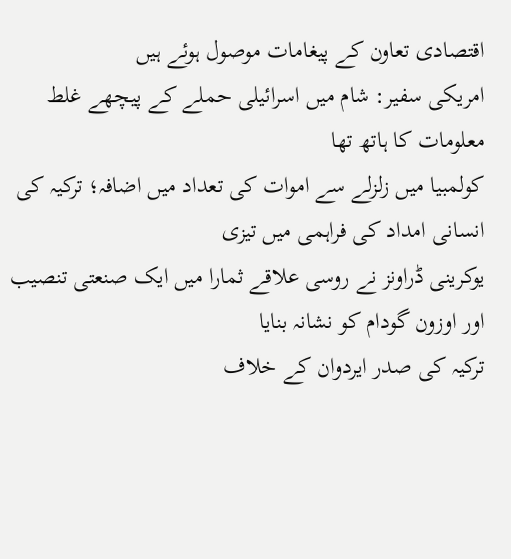اقتصادی تعاون کے پیغامات موصول ہوئے ہیں
امریکی سفیر: شام میں اسرائیلی حملے کے پیچھے غلط معلومات کا ہاتھ تھا
کولمبیا میں زلزلے سے اموات کی تعداد میں اضافہ؛ ترکیہ کی انسانی امداد کی فراہمی میں تیزی
یوکرینی ڈراونز نے روسی علاقے ثمارا میں ایک صنعتی تنصیب اور اوزون گودام کو نشانہ بنایا
ترکیہ کی صدر ایردوان کے خلاف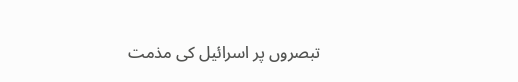تبصروں پر اسرائیل کی مذمت